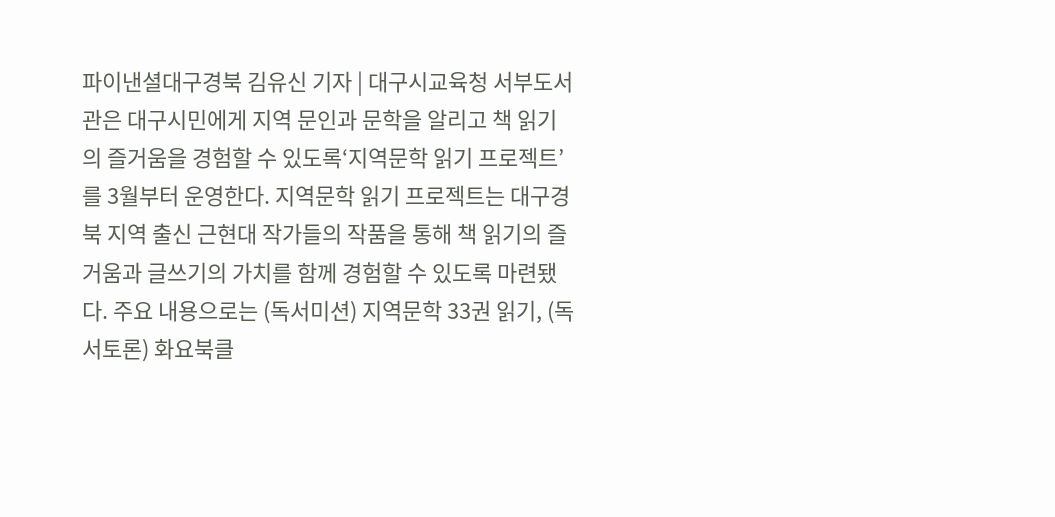파이낸셜대구경북 김유신 기자 | 대구시교육청 서부도서관은 대구시민에게 지역 문인과 문학을 알리고 책 읽기의 즐거움을 경험할 수 있도록‘지역문학 읽기 프로젝트’를 3월부터 운영한다. 지역문학 읽기 프로젝트는 대구경북 지역 출신 근현대 작가들의 작품을 통해 책 읽기의 즐거움과 글쓰기의 가치를 함께 경험할 수 있도록 마련됐다. 주요 내용으로는 (독서미션) 지역문학 33권 읽기, (독서토론) 화요북클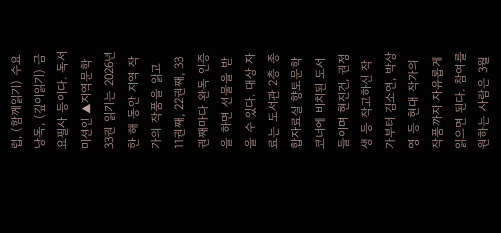럽, (함께읽기) 수요낭독, (깊이읽기) 금요필사 등이다. 독서미션인 ▲지역문학 33권 읽기는 2026년 한 해 동안 지역 작가의 작품을 읽고 11권째, 22권째, 33권째마다 완독 인증을 하면 선물을 받을 수 있다. 대상 자료는 도서관 2층 종합자료실 향토문학코너에 비치된 도서들이며 현진건, 권정생 등 작고하신 작가부터 김소연, 박상영 등 현대 작가의 작품까지 자유롭게 읽으면 된다. 참여를 원하는 사람은 3월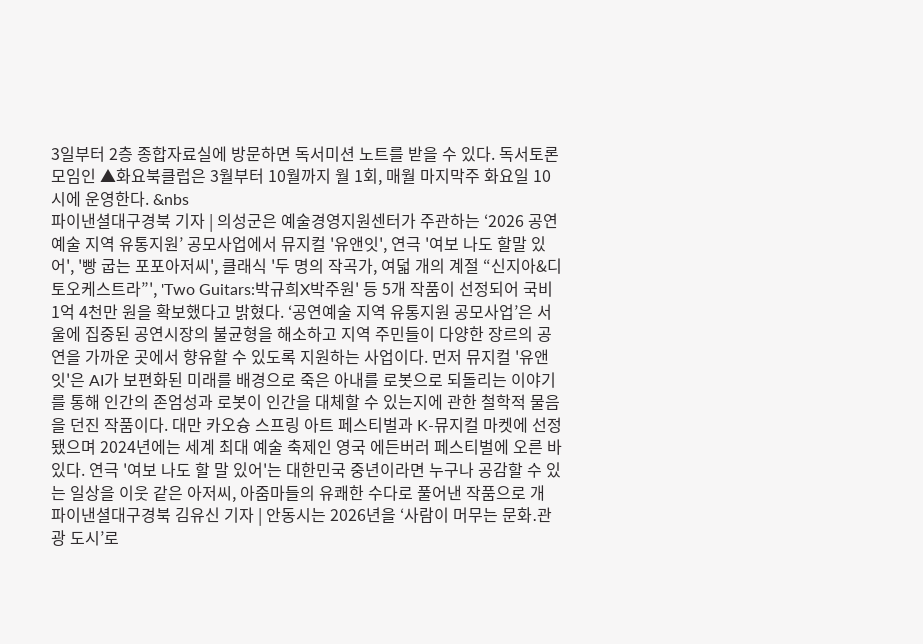3일부터 2층 종합자료실에 방문하면 독서미션 노트를 받을 수 있다. 독서토론모임인 ▲화요북클럽은 3월부터 10월까지 월 1회, 매월 마지막주 화요일 10시에 운영한다. &nbs
파이낸셜대구경북 기자 | 의성군은 예술경영지원센터가 주관하는 ‘2026 공연예술 지역 유통지원’ 공모사업에서 뮤지컬 '유앤잇', 연극 '여보 나도 할말 있어', '빵 굽는 포포아저씨', 클래식 '두 명의 작곡가, 여덟 개의 계절 “신지아&디토오케스트라”', 'Two Guitars:박규희X박주원' 등 5개 작품이 선정되어 국비 1억 4천만 원을 확보했다고 밝혔다. ‘공연예술 지역 유통지원 공모사업’은 서울에 집중된 공연시장의 불균형을 해소하고 지역 주민들이 다양한 장르의 공연을 가까운 곳에서 향유할 수 있도록 지원하는 사업이다. 먼저 뮤지컬 '유앤잇'은 AI가 보편화된 미래를 배경으로 죽은 아내를 로봇으로 되돌리는 이야기를 통해 인간의 존엄성과 로봇이 인간을 대체할 수 있는지에 관한 철학적 물음을 던진 작품이다. 대만 카오슝 스프링 아트 페스티벌과 K-뮤지컬 마켓에 선정됐으며 2024년에는 세계 최대 예술 축제인 영국 에든버러 페스티벌에 오른 바 있다. 연극 '여보 나도 할 말 있어'는 대한민국 중년이라면 누구나 공감할 수 있는 일상을 이웃 같은 아저씨, 아줌마들의 유쾌한 수다로 풀어낸 작품으로 개
파이낸셜대구경북 김유신 기자 | 안동시는 2026년을 ‘사람이 머무는 문화․관광 도시’로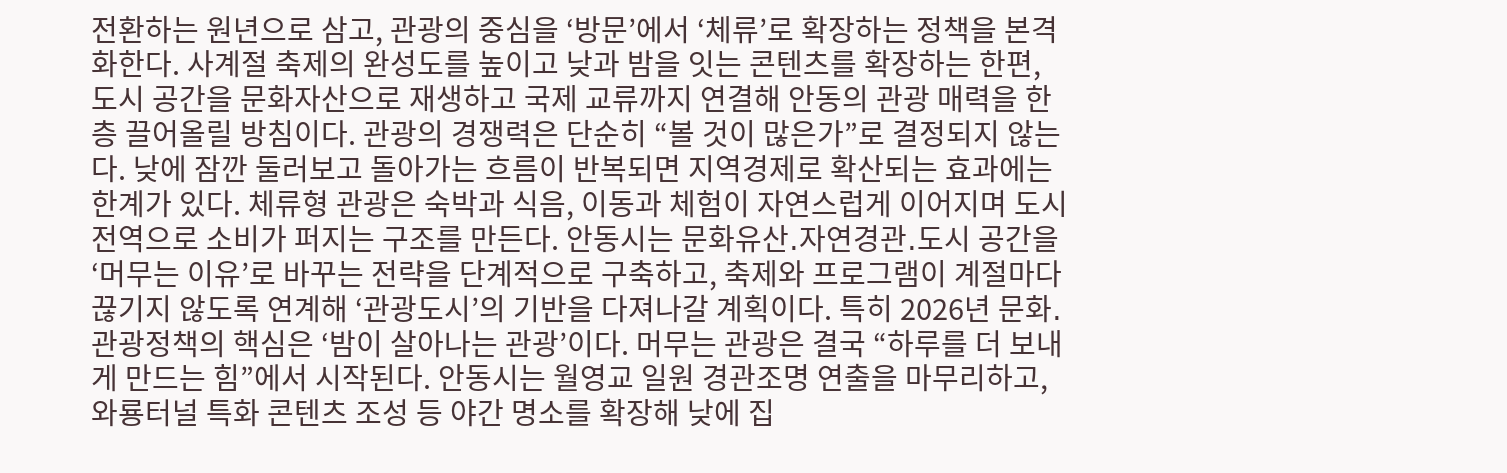전환하는 원년으로 삼고, 관광의 중심을 ‘방문’에서 ‘체류’로 확장하는 정책을 본격화한다. 사계절 축제의 완성도를 높이고 낮과 밤을 잇는 콘텐츠를 확장하는 한편, 도시 공간을 문화자산으로 재생하고 국제 교류까지 연결해 안동의 관광 매력을 한층 끌어올릴 방침이다. 관광의 경쟁력은 단순히 “볼 것이 많은가”로 결정되지 않는다. 낮에 잠깐 둘러보고 돌아가는 흐름이 반복되면 지역경제로 확산되는 효과에는 한계가 있다. 체류형 관광은 숙박과 식음, 이동과 체험이 자연스럽게 이어지며 도시 전역으로 소비가 퍼지는 구조를 만든다. 안동시는 문화유산․자연경관․도시 공간을 ‘머무는 이유’로 바꾸는 전략을 단계적으로 구축하고, 축제와 프로그램이 계절마다 끊기지 않도록 연계해 ‘관광도시’의 기반을 다져나갈 계획이다. 특히 2026년 문화․관광정책의 핵심은 ‘밤이 살아나는 관광’이다. 머무는 관광은 결국 “하루를 더 보내게 만드는 힘”에서 시작된다. 안동시는 월영교 일원 경관조명 연출을 마무리하고, 와룡터널 특화 콘텐츠 조성 등 야간 명소를 확장해 낮에 집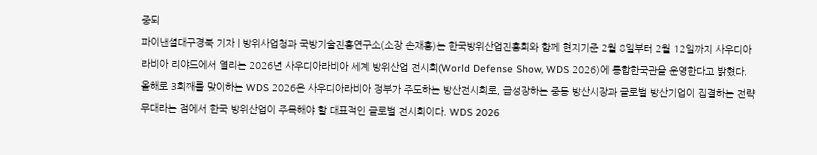중되
파이낸셜대구경북 기자 | 방위사업청과 국방기술진흥연구소(소장 손재홍)는 한국방위산업진흥회와 함께 현지기준 2월 8일부터 2월 12일까지 사우디아라비아 리야드에서 열리는 2026년 사우디아라비아 세계 방위산업 전시회(World Defense Show, WDS 2026)에 통합한국관을 운영한다고 밝혔다. 올해로 3회째를 맞이하는 WDS 2026은 사우디아라비아 정부가 주도하는 방산전시회로, 급성장하는 중동 방산시장과 글로벌 방산기업이 집결하는 전략 무대라는 점에서 한국 방위산업이 주목해야 할 대표적인 글로벌 전시회이다. WDS 2026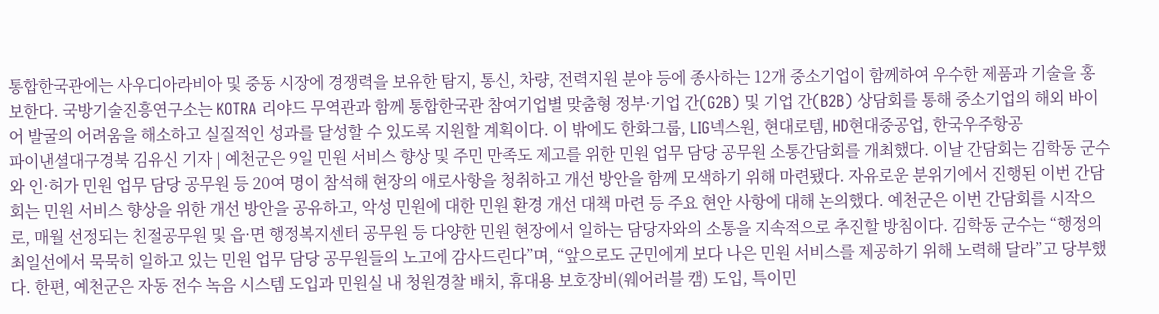통합한국관에는 사우디아라비아 및 중동 시장에 경쟁력을 보유한 탐지, 통신, 차량, 전력지원 분야 등에 종사하는 12개 중소기업이 함께하여 우수한 제품과 기술을 홍보한다. 국방기술진흥연구소는 KOTRA 리야드 무역관과 함께 통합한국관 참여기업별 맞춤형 정부·기업 간(G2B) 및 기업 간(B2B) 상담회를 통해 중소기업의 해외 바이어 발굴의 어려움을 해소하고 실질적인 성과를 달성할 수 있도록 지원할 계획이다. 이 밖에도 한화그룹, LIG넥스원, 현대로템, HD현대중공업, 한국우주항공
파이낸셜대구경북 김유신 기자 | 예천군은 9일 민원 서비스 향상 및 주민 만족도 제고를 위한 민원 업무 담당 공무원 소통간담회를 개최했다. 이날 간담회는 김학동 군수와 인·허가 민원 업무 담당 공무원 등 20여 명이 참석해 현장의 애로사항을 청취하고 개선 방안을 함께 모색하기 위해 마련됐다. 자유로운 분위기에서 진행된 이번 간담회는 민원 서비스 향상을 위한 개선 방안을 공유하고, 악성 민원에 대한 민원 환경 개선 대책 마련 등 주요 현안 사항에 대해 논의했다. 예천군은 이번 간담회를 시작으로, 매월 선정되는 친절공무원 및 읍·면 행정복지센터 공무원 등 다양한 민원 현장에서 일하는 담당자와의 소통을 지속적으로 추진할 방침이다. 김학동 군수는 “행정의 최일선에서 묵묵히 일하고 있는 민원 업무 담당 공무원들의 노고에 감사드린다”며, “앞으로도 군민에게 보다 나은 민원 서비스를 제공하기 위해 노력해 달라”고 당부했다. 한편, 예천군은 자동 전수 녹음 시스템 도입과 민원실 내 청원경찰 배치, 휴대용 보호장비(웨어러블 캠) 도입, 특이민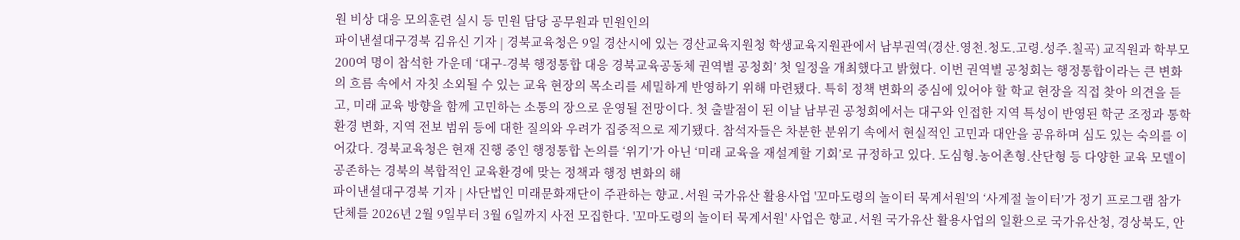원 비상 대응 모의훈련 실시 등 민원 담당 공무원과 민원인의
파이낸셜대구경북 김유신 기자 | 경북교육청은 9일 경산시에 있는 경산교육지원청 학생교육지원관에서 남부권역(경산.영천.청도.고령.성주.칠곡) 교직원과 학부모 200여 명이 참석한 가운데 ‘대구-경북 행정통합 대응 경북교육공동체 권역별 공청회’ 첫 일정을 개최했다고 밝혔다. 이번 권역별 공청회는 행정통합이라는 큰 변화의 흐름 속에서 자칫 소외될 수 있는 교육 현장의 목소리를 세밀하게 반영하기 위해 마련됐다. 특히 정책 변화의 중심에 있어야 할 학교 현장을 직접 찾아 의견을 듣고, 미래 교육 방향을 함께 고민하는 소통의 장으로 운영될 전망이다. 첫 출발점이 된 이날 남부권 공청회에서는 대구와 인접한 지역 특성이 반영된 학군 조정과 통학 환경 변화, 지역 전보 범위 등에 대한 질의와 우려가 집중적으로 제기됐다. 참석자들은 차분한 분위기 속에서 현실적인 고민과 대안을 공유하며 심도 있는 숙의를 이어갔다. 경북교육청은 현재 진행 중인 행정통합 논의를 ‘위기’가 아닌 ‘미래 교육을 재설계할 기회’로 규정하고 있다. 도심형.농어촌형.산단형 등 다양한 교육 모델이 공존하는 경북의 복합적인 교육환경에 맞는 정책과 행정 변화의 해
파이낸셜대구경북 기자 | 사단법인 미래문화재단이 주관하는 향교․서원 국가유산 활용사업 '꼬마도령의 놀이터 묵계서원'의 ‘사계절 놀이터’가 정기 프로그램 참가단체를 2026년 2월 9일부터 3월 6일까지 사전 모집한다. '꼬마도령의 놀이터 묵계서원' 사업은 향교․서원 국가유산 활용사업의 일환으로 국가유산청, 경상북도, 안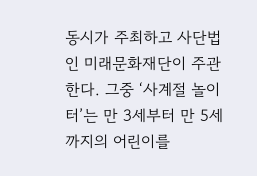동시가 주최하고 사단법인 미래문화재단이 주관한다. 그중 ‘사계절 놀이터’는 만 3세부터 만 5세까지의 어린이를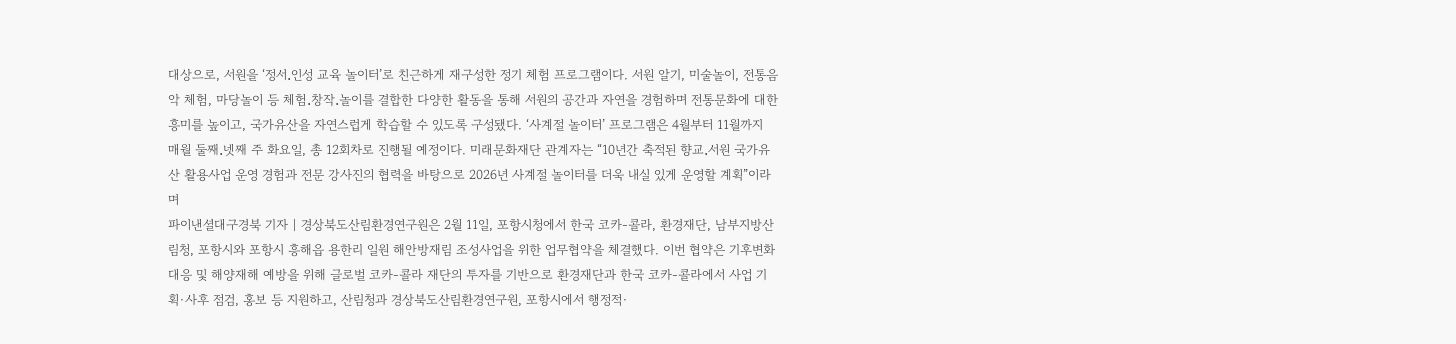대상으로, 서원을 ‘정서․인성 교육 놀이터’로 친근하게 재구성한 정기 체험 프로그램이다. 서원 알기, 미술놀이, 전통음악 체험, 마당놀이 등 체험․창작․놀이를 결합한 다양한 활동을 통해 서원의 공간과 자연을 경험하며 전통문화에 대한 흥미를 높이고, 국가유산을 자연스럽게 학습할 수 있도록 구성됐다. ‘사계절 놀이터’ 프로그램은 4월부터 11월까지 매월 둘째․넷째 주 화요일, 총 12회차로 진행될 예정이다. 미래문화재단 관계자는 “10년간 축적된 향교․서원 국가유산 활용사업 운영 경험과 전문 강사진의 협력을 바탕으로 2026년 사계절 놀이터를 더욱 내실 있게 운영할 계획”이라며
파이낸셜대구경북 기자 | 경상북도산림환경연구원은 2월 11일, 포항시청에서 한국 코카-콜라, 환경재단, 남부지방산림청, 포항시와 포항시 흥해읍 용한리 일원 해안방재림 조성사업을 위한 업무협약을 체결했다. 이번 협약은 기후변화 대응 및 해양재해 예방을 위해 글로벌 코카-콜라 재단의 투자를 기반으로 환경재단과 한국 코카-콜라에서 사업 기획·사후 점검, 홍보 등 지원하고, 산림청과 경상북도산림환경연구원, 포항시에서 행정적·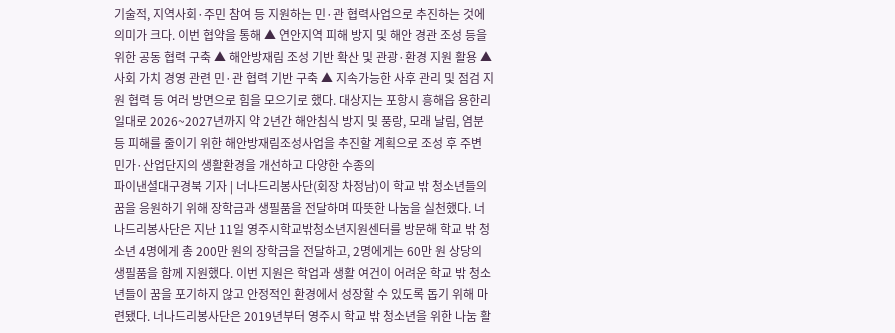기술적, 지역사회·주민 참여 등 지원하는 민·관 협력사업으로 추진하는 것에 의미가 크다. 이번 협약을 통해 ▲ 연안지역 피해 방지 및 해안 경관 조성 등을 위한 공동 협력 구축 ▲ 해안방재림 조성 기반 확산 및 관광·환경 지원 활용 ▲ 사회 가치 경영 관련 민·관 협력 기반 구축 ▲ 지속가능한 사후 관리 및 점검 지원 협력 등 여러 방면으로 힘을 모으기로 했다. 대상지는 포항시 흥해읍 용한리 일대로 2026~2027년까지 약 2년간 해안침식 방지 및 풍랑, 모래 날림, 염분 등 피해를 줄이기 위한 해안방재림조성사업을 추진할 계획으로 조성 후 주변 민가·산업단지의 생활환경을 개선하고 다양한 수종의
파이낸셜대구경북 기자 | 너나드리봉사단(회장 차정남)이 학교 밖 청소년들의 꿈을 응원하기 위해 장학금과 생필품을 전달하며 따뜻한 나눔을 실천했다. 너나드리봉사단은 지난 11일 영주시학교밖청소년지원센터를 방문해 학교 밖 청소년 4명에게 총 200만 원의 장학금을 전달하고, 2명에게는 60만 원 상당의 생필품을 함께 지원했다. 이번 지원은 학업과 생활 여건이 어려운 학교 밖 청소년들이 꿈을 포기하지 않고 안정적인 환경에서 성장할 수 있도록 돕기 위해 마련됐다. 너나드리봉사단은 2019년부터 영주시 학교 밖 청소년을 위한 나눔 활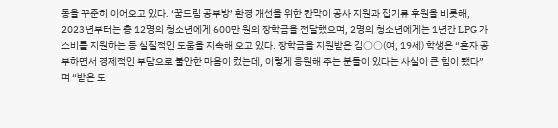동을 꾸준히 이어오고 있다. ‘꿈드림 공부방’ 환경 개선을 위한 칸막이 공사 지원과 집기류 후원을 비롯해, 2023년부터는 총 12명의 청소년에게 600만 원의 장학금을 전달했으며, 2명의 청소년에게는 1년간 LPG 가스비를 지원하는 등 실질적인 도움을 지속해 오고 있다. 장학금을 지원받은 김○○(여, 19세) 학생은 “혼자 공부하면서 경제적인 부담으로 불안한 마음이 컸는데, 이렇게 응원해 주는 분들이 있다는 사실이 큰 힘이 됐다”며 “받은 도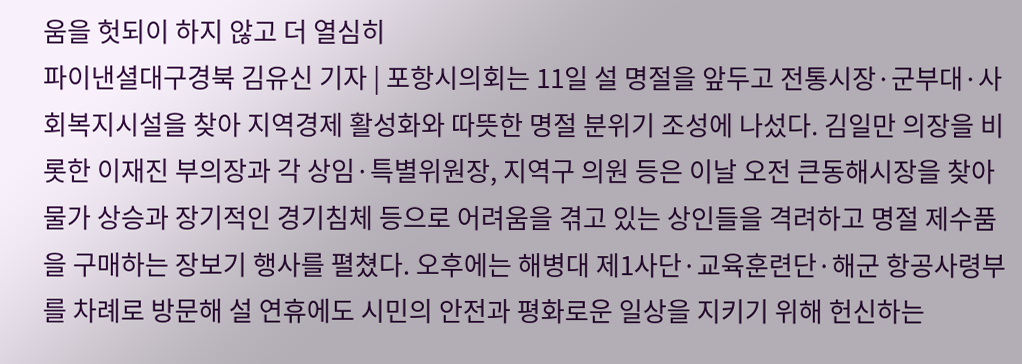움을 헛되이 하지 않고 더 열심히
파이낸셜대구경북 김유신 기자 | 포항시의회는 11일 설 명절을 앞두고 전통시장·군부대·사회복지시설을 찾아 지역경제 활성화와 따뜻한 명절 분위기 조성에 나섰다. 김일만 의장을 비롯한 이재진 부의장과 각 상임·특별위원장, 지역구 의원 등은 이날 오전 큰동해시장을 찾아 물가 상승과 장기적인 경기침체 등으로 어려움을 겪고 있는 상인들을 격려하고 명절 제수품을 구매하는 장보기 행사를 펼쳤다. 오후에는 해병대 제1사단·교육훈련단·해군 항공사령부를 차례로 방문해 설 연휴에도 시민의 안전과 평화로운 일상을 지키기 위해 헌신하는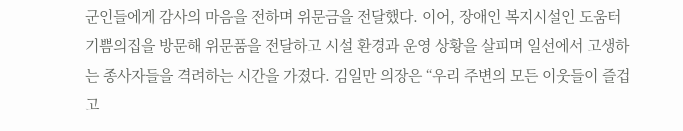군인들에게 감사의 마음을 전하며 위문금을 전달했다. 이어, 장애인 복지시설인 도움터 기쁨의집을 방문해 위문품을 전달하고 시설 환경과 운영 상황을 살피며 일선에서 고생하는 종사자들을 격려하는 시간을 가졌다. 김일만 의장은 “우리 주변의 모든 이웃들이 즐겁고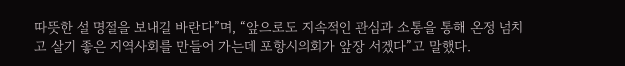따뜻한 설 명절을 보내길 바란다”며, “앞으로도 지속적인 관심과 소통을 통해 온정 넘치고 살기 좋은 지역사회를 만들어 가는데 포항시의회가 앞장 서겠다”고 말했다.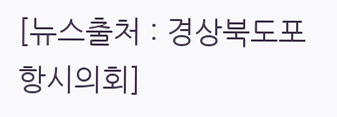[뉴스출처 : 경상북도포항시의회]